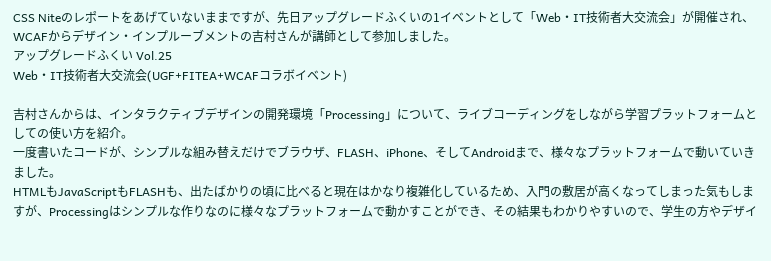CSS Niteのレポートをあげていないままですが、先日アップグレードふくいの1イベントとして「Web・IT技術者大交流会」が開催され、WCAFからデザイン・インプルーブメントの吉村さんが講師として参加しました。
アップグレードふくい Vol.25
Web・IT技術者大交流会(UGF+FITEA+WCAFコラボイベント)

吉村さんからは、インタラクティブデザインの開発環境「Processing」について、ライブコーディングをしながら学習プラットフォームとしての使い方を紹介。
一度書いたコードが、シンプルな組み替えだけでブラウザ、FLASH、iPhone、そしてAndroidまで、様々なプラットフォームで動いていきました。
HTMLもJavaScriptもFLASHも、出たばかりの頃に比べると現在はかなり複雑化しているため、入門の敷居が高くなってしまった気もしますが、Processingはシンプルな作りなのに様々なプラットフォームで動かすことができ、その結果もわかりやすいので、学生の方やデザイ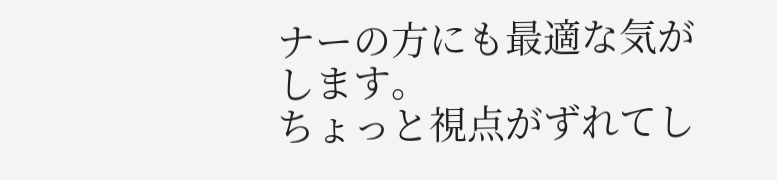ナーの方にも最適な気がします。
ちょっと視点がずれてし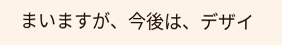まいますが、今後は、デザイ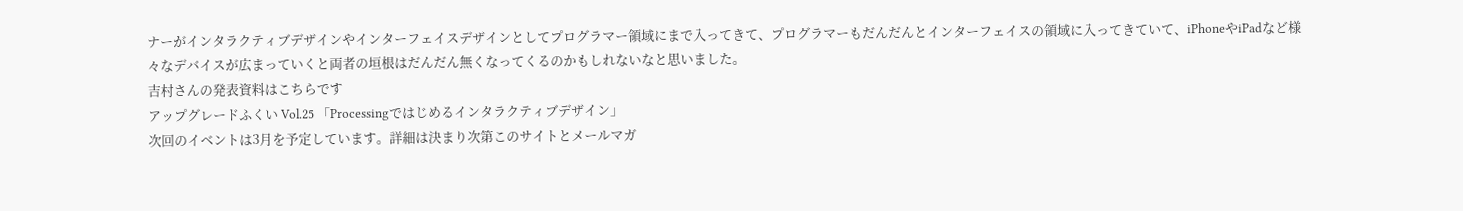ナーがインタラクティブデザインやインターフェイスデザインとしてプログラマー領域にまで入ってきて、プログラマーもだんだんとインターフェイスの領域に入ってきていて、iPhoneやiPadなど様々なデバイスが広まっていくと両者の垣根はだんだん無くなってくるのかもしれないなと思いました。
吉村さんの発表資料はこちらです
アップグレードふくい Vol.25 「Processingではじめるインタラクティブデザイン」
次回のイベントは3月を予定しています。詳細は決まり次第このサイトとメールマガ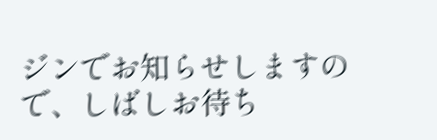ジンでお知らせしますので、しばしお待ち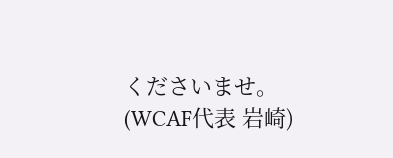くださいませ。
(WCAF代表 岩崎)